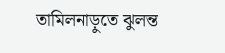তামিলনাড়ুতে ঝুলন্ত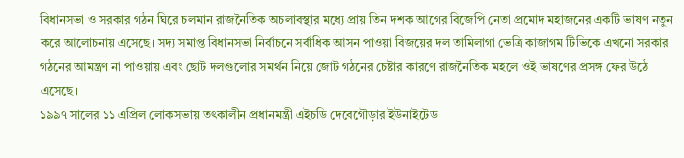বিধানসভা ও সরকার গঠন ঘিরে চলমান রাজনৈতিক অচলাবস্থার মধ্যে প্রায় তিন দশক আগের বিজেপি নেতা প্রমোদ মহাজনের একটি ভাষণ নতুন করে আলোচনায় এসেছে। সদ্য সমাপ্ত বিধানসভা নির্বাচনে সর্বাধিক আসন পাওয়া বিজয়ের দল তামিলাগা ভেত্রি কাজাগম টিভিকে এখনো সরকার গঠনের আমন্ত্রণ না পাওয়ায় এবং ছোট দলগুলোর সমর্থন নিয়ে জোট গঠনের চেষ্টার কারণে রাজনৈতিক মহলে ওই ভাষণের প্রসঙ্গ ফের উঠে এসেছে।
১৯৯৭ সালের ১১ এপ্রিল লোকসভায় তৎকালীন প্রধানমন্ত্রী এইচডি দেবেগৌড়ার ইউনাইটেড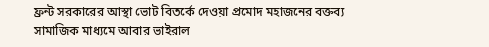ফ্রন্ট সরকারের আস্থা ভোট বিতর্কে দেওয়া প্রমোদ মহাজনের বক্তব্য সামাজিক মাধ্যমে আবার ভাইরাল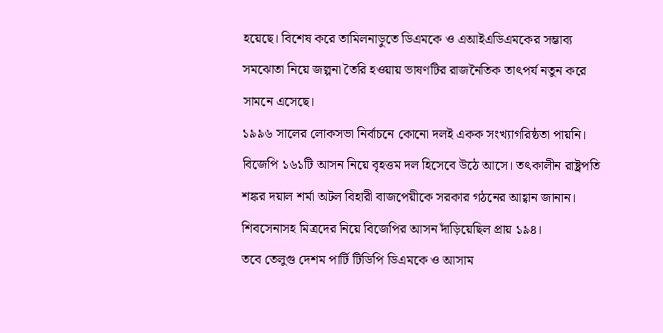হয়েছে। বিশেষ করে তামিলনাড়ুতে ডিএমকে ও এআইএডিএমকের সম্ভাব্য সমঝোতা নিয়ে জল্পনা তৈরি হওয়ায় ভাষণটির রাজনৈতিক তাৎপর্য নতুন করে সামনে এসেছে।
১৯৯৬ সালের লোকসভা নির্বাচনে কোনো দলই একক সংখ্যাগরিষ্ঠতা পায়নি। বিজেপি ১৬১টি আসন নিয়ে বৃহত্তম দল হিসেবে উঠে আসে। তৎকালীন রাষ্ট্রপতি শঙ্কর দয়াল শর্মা অটল বিহারী বাজপেয়ীকে সরকার গঠনের আহ্বান জানান। শিবসেনাসহ মিত্রদের নিয়ে বিজেপির আসন দাঁড়িয়েছিল প্রায় ১৯৪।
তবে তেলুগু দেশম পার্টি টিডিপি ডিএমকে ও আসাম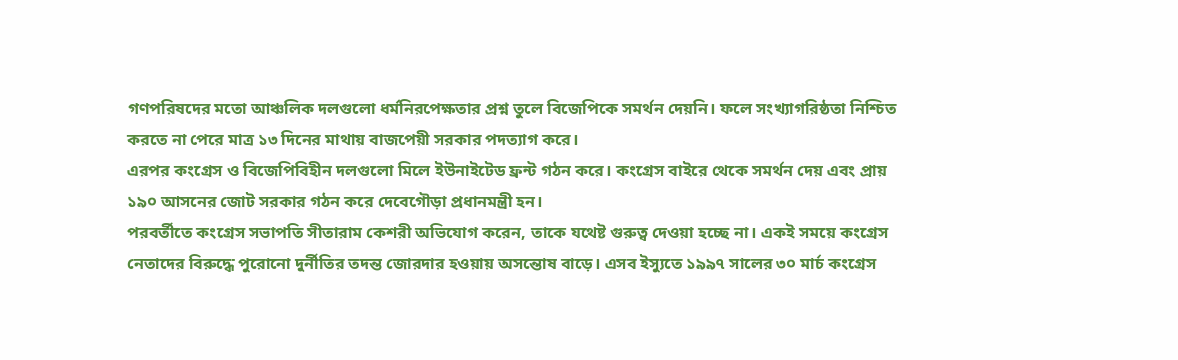গণপরিষদের মতো আঞ্চলিক দলগুলো ধর্মনিরপেক্ষতার প্রশ্ন তুলে বিজেপিকে সমর্থন দেয়নি। ফলে সংখ্যাগরিষ্ঠতা নিশ্চিত করতে না পেরে মাত্র ১৩ দিনের মাথায় বাজপেয়ী সরকার পদত্যাগ করে।
এরপর কংগ্রেস ও বিজেপিবিহীন দলগুলো মিলে ইউনাইটেড ফ্রন্ট গঠন করে। কংগ্রেস বাইরে থেকে সমর্থন দেয় এবং প্রায় ১৯০ আসনের জোট সরকার গঠন করে দেবেগৌড়া প্রধানমন্ত্রী হন।
পরবর্তীতে কংগ্রেস সভাপতি সীতারাম কেশরী অভিযোগ করেন, তাকে যথেষ্ট গুরুত্ব দেওয়া হচ্ছে না। একই সময়ে কংগ্রেস নেতাদের বিরুদ্ধে পুরোনো দুর্নীতির তদন্ত জোরদার হওয়ায় অসন্তোষ বাড়ে। এসব ইস্যুতে ১৯৯৭ সালের ৩০ মার্চ কংগ্রেস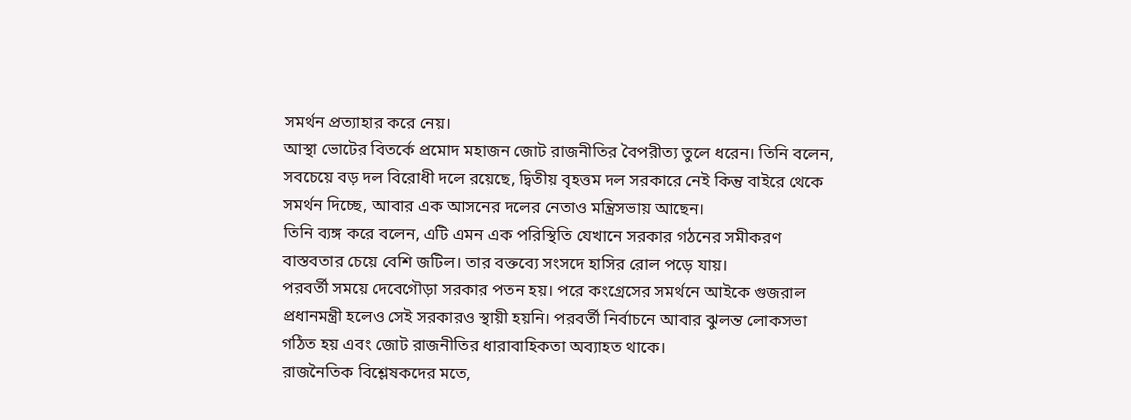সমর্থন প্রত্যাহার করে নেয়।
আস্থা ভোটের বিতর্কে প্রমোদ মহাজন জোট রাজনীতির বৈপরীত্য তুলে ধরেন। তিনি বলেন, সবচেয়ে বড় দল বিরোধী দলে রয়েছে, দ্বিতীয় বৃহত্তম দল সরকারে নেই কিন্তু বাইরে থেকে সমর্থন দিচ্ছে, আবার এক আসনের দলের নেতাও মন্ত্রিসভায় আছেন।
তিনি ব্যঙ্গ করে বলেন, এটি এমন এক পরিস্থিতি যেখানে সরকার গঠনের সমীকরণ বাস্তবতার চেয়ে বেশি জটিল। তার বক্তব্যে সংসদে হাসির রোল পড়ে যায়।
পরবর্তী সময়ে দেবেগৌড়া সরকার পতন হয়। পরে কংগ্রেসের সমর্থনে আইকে গুজরাল প্রধানমন্ত্রী হলেও সেই সরকারও স্থায়ী হয়নি। পরবর্তী নির্বাচনে আবার ঝুলন্ত লোকসভা গঠিত হয় এবং জোট রাজনীতির ধারাবাহিকতা অব্যাহত থাকে।
রাজনৈতিক বিশ্লেষকদের মতে,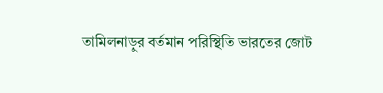তামিলনাড়ুর বর্তমান পরিস্থিতি ভারতের জোট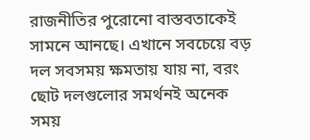রাজনীতির পুরোনো বাস্তবতাকেই সামনে আনছে। এখানে সবচেয়ে বড় দল সবসময় ক্ষমতায় যায় না, বরং ছোট দলগুলোর সমর্থনই অনেক সময়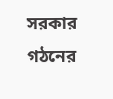সরকার গঠনের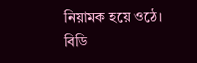নিয়ামক হয়ে ওঠে।
বিডি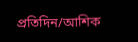প্রতিদিন/আশিক